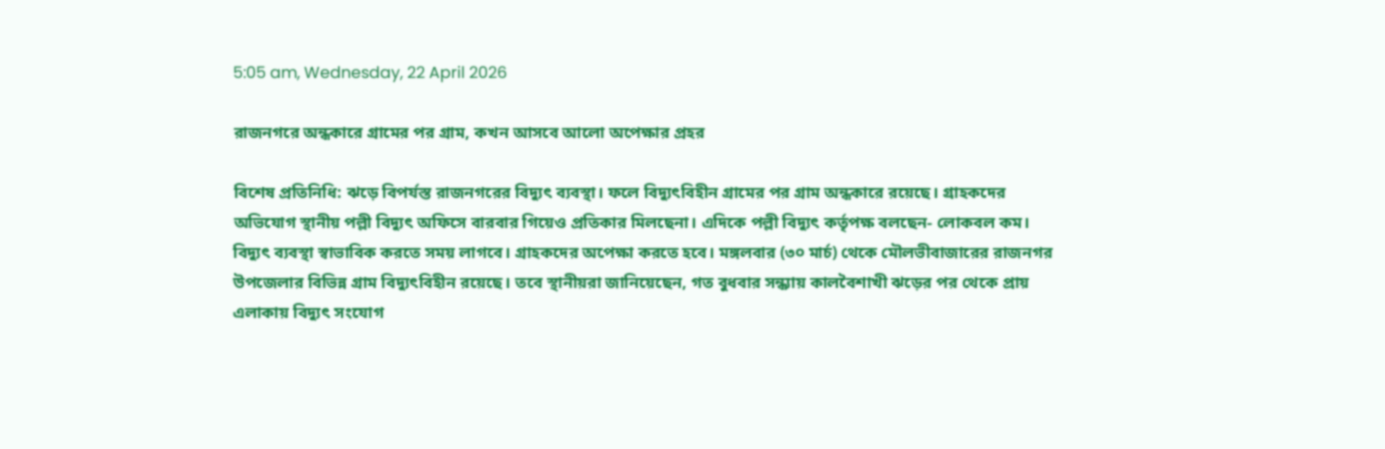5:05 am, Wednesday, 22 April 2026

রাজনগরে অন্ধকারে গ্রামের পর গ্রাম, কখন আসবে আলো অপেক্ষার প্রহর

বিশেষ প্রতিনিধি: ঝড়ে বিপর্যস্ত রাজনগরের বিদ্যুৎ ব্যবস্থা। ফলে বিদ্যুৎবিহীন গ্রামের পর গ্রাম অন্ধকারে রয়েছে। গ্রাহকদের অভিযোগ স্থানীয় পল্লী বিদ্যুৎ অফিসে বারবার গিয়েও প্রতিকার মিলছেনা। এদিকে পল্লী বিদ্যুৎ কর্তৃপক্ষ বলছেন- লোকবল কম। বিদ্যুৎ ব্যবস্থা স্বাভাবিক করতে সময় লাগবে। গ্রাহকদের অপেক্ষা করতে হবে। মঙ্গলবার (৩০ মার্চ) থেকে মৌলভীবাজারের রাজনগর উপজেলার বিভিন্ন গ্রাম বিদ্যুৎবিহীন রয়েছে। তবে স্থানীয়রা জানিয়েছেন, গত বুধবার সন্ধ্যায় কালবৈশাখী ঝড়ের পর থেকে প্রায় এলাকায় বিদ্যুৎ সংযোগ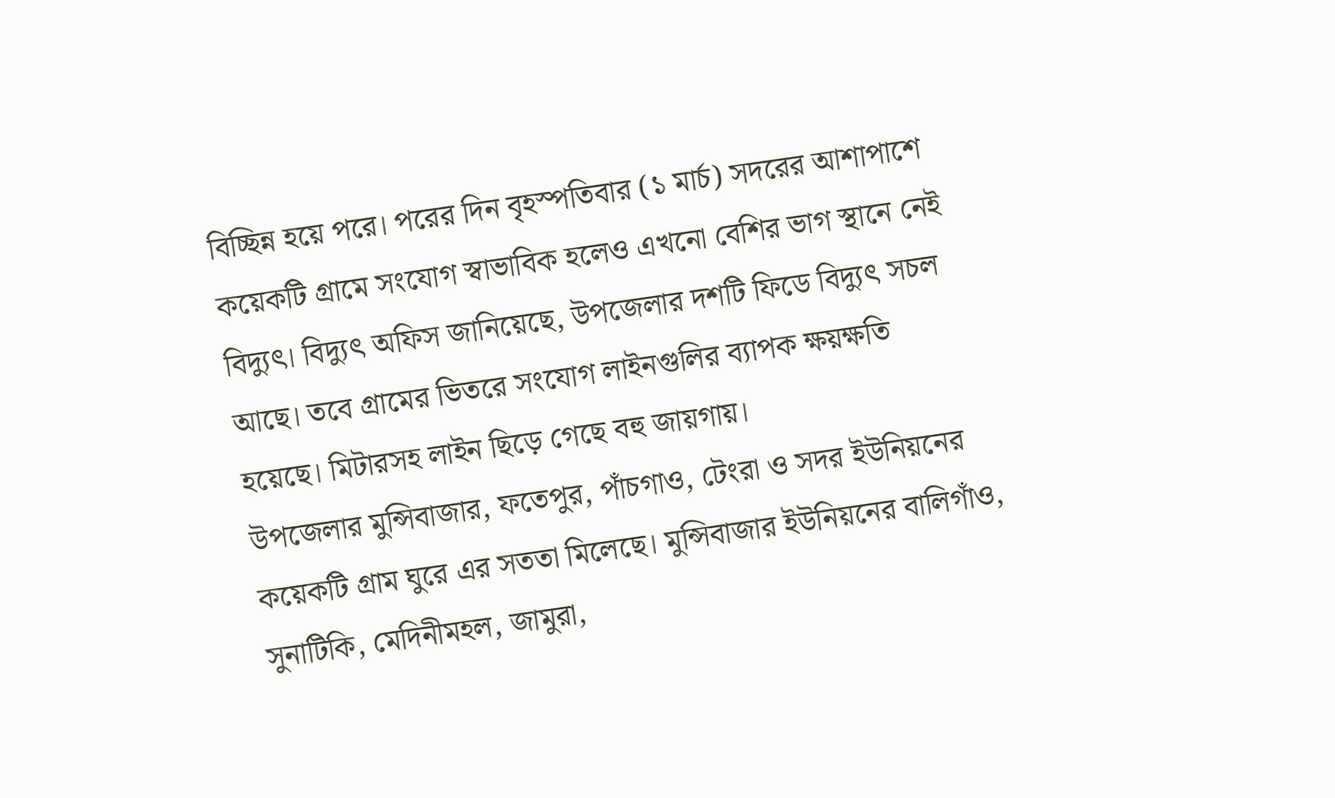বিচ্ছিন্ন হয়ে পরে। পরের দিন বৃহস্পতিবার (১ মার্চ) সদরের আশাপাশে কয়েকটি গ্রামে সংযোগ স্বাভাবিক হলেও এখনো বেশির ভাগ স্থানে নেই বিদ্যুৎ। বিদ্যুৎ অফিস জানিয়েছে, উপজেলার দশটি ফিডে বিদ্যুৎ সচল আছে। তবে গ্রামের ভিতরে সংযোগ লাইনগুলির ব্যাপক ক্ষয়ক্ষতি হয়েছে। মিটারসহ লাইন ছিড়ে গেছে বহু জায়গায়।
উপজেলার মুন্সিবাজার, ফতেপুর, পাঁচগাও, টেংরা ও সদর ইউনিয়নের কয়েকটি গ্রাম ঘুরে এর সততা মিলেছে। মুন্সিবাজার ইউনিয়নের বালিগাঁও, সুনাটিকি, মেদিনীমহল, জামুরা,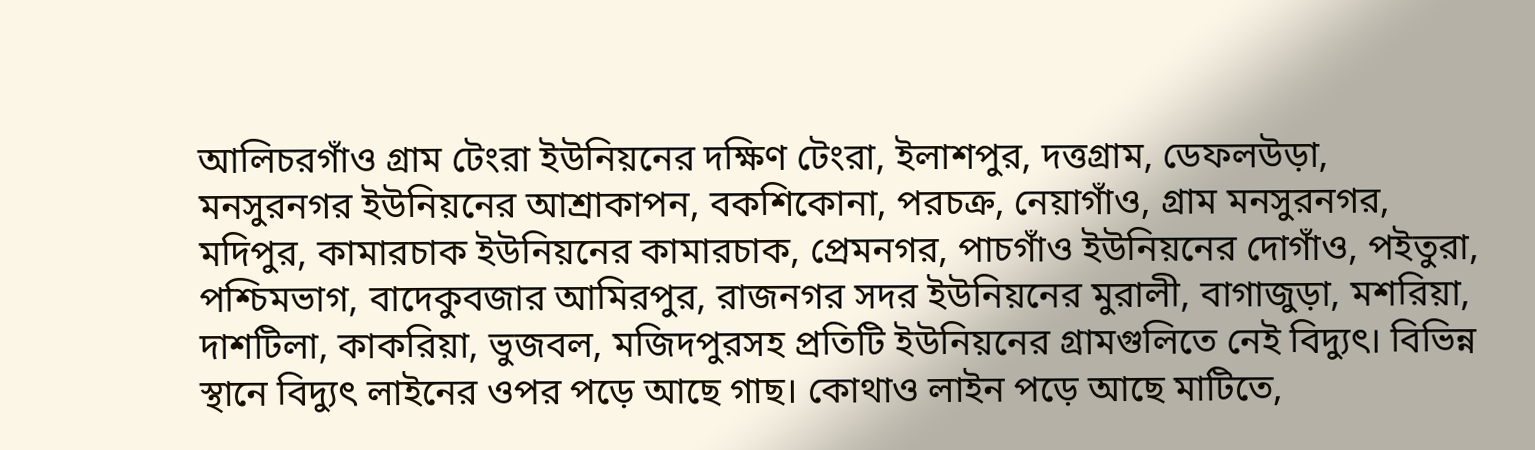আলিচরগাঁও গ্রাম টেংরা ইউনিয়নের দক্ষিণ টেংরা, ইলাশপুর, দত্তগ্রাম, ডেফলউড়া, মনসুরনগর ইউনিয়নের আশ্রাকাপন, বকশিকোনা, পরচক্র, নেয়াগাঁও, গ্রাম মনসুরনগর, মদিপুর, কামারচাক ইউনিয়নের কামারচাক, প্রেমনগর, পাচগাঁও ইউনিয়নের দোগাঁও, পইতুরা, পশ্চিমভাগ, বাদেকুবজার আমিরপুর, রাজনগর সদর ইউনিয়নের মুরালী, বাগাজুড়া, মশরিয়া, দাশটিলা, কাকরিয়া, ভুজবল, মজিদপুরসহ প্রতিটি ইউনিয়নের গ্রামগুলিতে নেই বিদ্যুৎ। বিভিন্ন স্থানে বিদ্যুৎ লাইনের ওপর পড়ে আছে গাছ। কোথাও লাইন পড়ে আছে মাটিতে,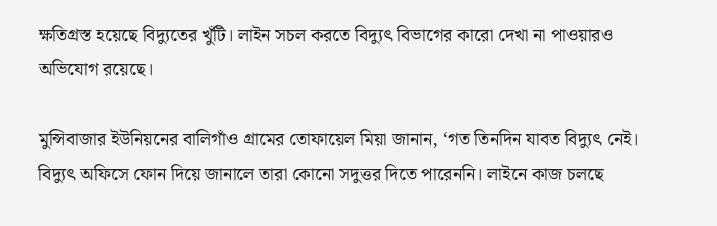ক্ষতিগ্রস্ত হয়েছে বিদ্যুতের খুঁটি। লাইন সচল করতে বিদ্যুৎ বিভাগের কারো দেখা না পাওয়ারও অভিযোগ রয়েছে।

মুন্সিবাজার ইউনিয়নের বালিগাঁও গ্রামের তোফায়েল মিয়া জানান, ‘গত তিনদিন যাবত বিদ্যুৎ নেই। বিদ্যুৎ অফিসে ফোন দিয়ে জানালে তারা কোনো সদুত্তর দিতে পারেননি। লাইনে কাজ চলছে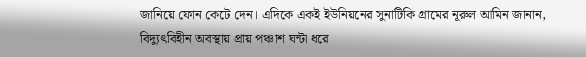জানিয়ে ফোন কেটে দেন। এদিকে একই ইউনিয়নের সুনাটিকি গ্রামের নূরুল আমিন জানান, বিদ্যুৎবিহীন অবস্থায় প্রায় পঞ্চাশ ঘন্টা ধরে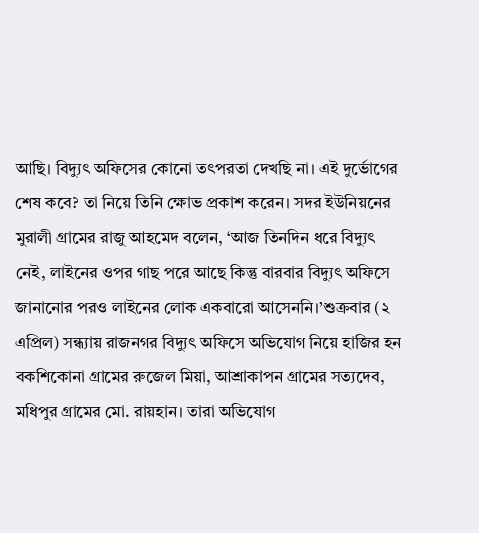আছি। বিদ্যুৎ অফিসের কোনো তৎপরতা দেখছি না। এই দুর্ভোগের শেষ কবে? তা নিয়ে তিনি ক্ষোভ প্রকাশ করেন। সদর ইউনিয়নের মুরালী গ্রামের রাজু আহমেদ বলেন, ‘আজ তিনদিন ধরে বিদ্যুৎ নেই, লাইনের ওপর গাছ পরে আছে কিন্তু বারবার বিদ্যুৎ অফিসে জানানোর পরও লাইনের লোক একবারো আসেননি।’শুক্রবার (২ এপ্রিল) সন্ধ্যায় রাজনগর বিদ্যুৎ অফিসে অভিযোগ নিয়ে হাজির হন বকশিকোনা গ্রামের রুজেল মিয়া, আশ্রাকাপন গ্রামের সত্যদেব, মধিপুর গ্রামের মো. রায়হান। তারা অভিযোগ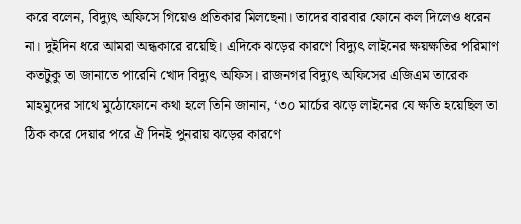করে বলেন, বিদ্যুৎ অফিসে গিয়েও প্রতিকার মিলছেনা। তাদের বারবার ফোনে কল দিলেও ধরেন না। দুইদিন ধরে আমরা অন্ধকারে রয়েছি। এদিকে ঝড়ের কারণে বিদ্যুৎ লাইনের ক্ষয়ক্ষতির পরিমাণ কতটুকু তা জানাতে পারেনি খোদ বিদ্যুৎ অফিস। রাজনগর বিদ্যুৎ অফিসের এজিএম তারেক মাহমুদের সাথে মুঠোফোনে কথা হলে তিনি জানান, ‘৩০ মার্চের ঝড়ে লাইনের যে ক্ষতি হয়েছিল তা ঠিক করে দেয়ার পরে ঐ দিনই পুনরায় ঝড়ের কারণে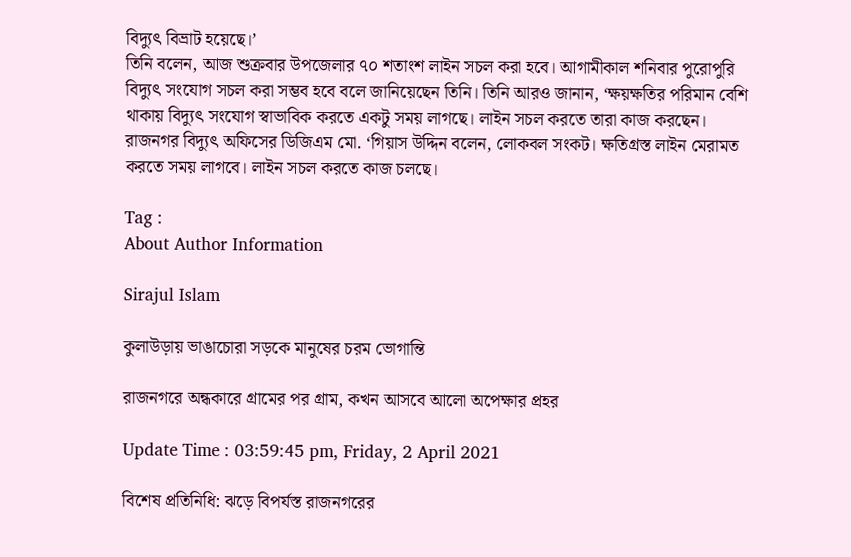বিদ্যুৎ বিভ্রাট হয়েছে।’
তিনি বলেন, আজ শুক্রবার উপজেলার ৭০ শতাংশ লাইন সচল করা হবে। আগামীকাল শনিবার পুরোপুরি বিদ্যুৎ সংযোগ সচল করা সম্ভব হবে বলে জানিয়েছেন তিনি। তিনি আরও জানান, ‘ক্ষয়ক্ষতির পরিমান বেশি থাকায় বিদ্যুৎ সংযোগ স্বাভাবিক করতে একটু সময় লাগছে। লাইন সচল করতে তারা কাজ করছেন। রাজনগর বিদ্যুৎ অফিসের ডিজিএম মো. ‘গিয়াস উদ্দিন বলেন, লোকবল সংকট। ক্ষতিগ্রস্ত লাইন মেরামত করতে সময় লাগবে। লাইন সচল করতে কাজ চলছে।

Tag :
About Author Information

Sirajul Islam

কুলাউড়ায় ভাঙাচোরা সড়কে মানুষের চরম ভোগান্তি

রাজনগরে অন্ধকারে গ্রামের পর গ্রাম, কখন আসবে আলো অপেক্ষার প্রহর

Update Time : 03:59:45 pm, Friday, 2 April 2021

বিশেষ প্রতিনিধি: ঝড়ে বিপর্যস্ত রাজনগরের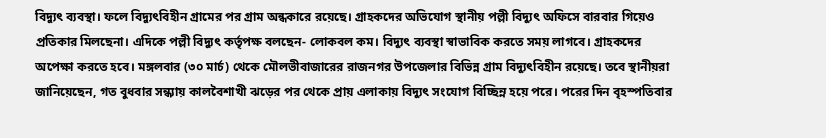বিদ্যুৎ ব্যবস্থা। ফলে বিদ্যুৎবিহীন গ্রামের পর গ্রাম অন্ধকারে রয়েছে। গ্রাহকদের অভিযোগ স্থানীয় পল্লী বিদ্যুৎ অফিসে বারবার গিয়েও প্রতিকার মিলছেনা। এদিকে পল্লী বিদ্যুৎ কর্তৃপক্ষ বলছেন- লোকবল কম। বিদ্যুৎ ব্যবস্থা স্বাভাবিক করতে সময় লাগবে। গ্রাহকদের অপেক্ষা করতে হবে। মঙ্গলবার (৩০ মার্চ) থেকে মৌলভীবাজারের রাজনগর উপজেলার বিভিন্ন গ্রাম বিদ্যুৎবিহীন রয়েছে। তবে স্থানীয়রা জানিয়েছেন, গত বুধবার সন্ধ্যায় কালবৈশাখী ঝড়ের পর থেকে প্রায় এলাকায় বিদ্যুৎ সংযোগ বিচ্ছিন্ন হয়ে পরে। পরের দিন বৃহস্পতিবার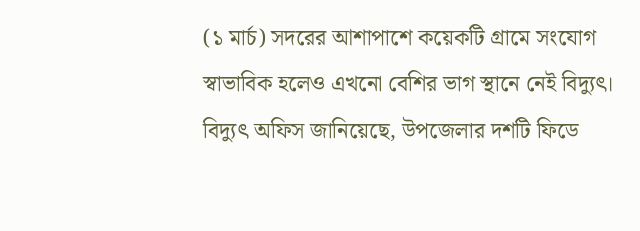(১ মার্চ) সদরের আশাপাশে কয়েকটি গ্রামে সংযোগ স্বাভাবিক হলেও এখনো বেশির ভাগ স্থানে নেই বিদ্যুৎ। বিদ্যুৎ অফিস জানিয়েছে, উপজেলার দশটি ফিডে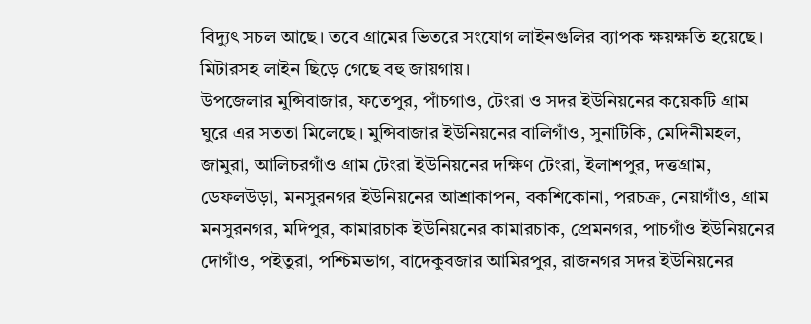বিদ্যুৎ সচল আছে। তবে গ্রামের ভিতরে সংযোগ লাইনগুলির ব্যাপক ক্ষয়ক্ষতি হয়েছে। মিটারসহ লাইন ছিড়ে গেছে বহু জায়গায়।
উপজেলার মুন্সিবাজার, ফতেপুর, পাঁচগাও, টেংরা ও সদর ইউনিয়নের কয়েকটি গ্রাম ঘুরে এর সততা মিলেছে। মুন্সিবাজার ইউনিয়নের বালিগাঁও, সুনাটিকি, মেদিনীমহল, জামুরা, আলিচরগাঁও গ্রাম টেংরা ইউনিয়নের দক্ষিণ টেংরা, ইলাশপুর, দত্তগ্রাম, ডেফলউড়া, মনসুরনগর ইউনিয়নের আশ্রাকাপন, বকশিকোনা, পরচক্র, নেয়াগাঁও, গ্রাম মনসুরনগর, মদিপুর, কামারচাক ইউনিয়নের কামারচাক, প্রেমনগর, পাচগাঁও ইউনিয়নের দোগাঁও, পইতুরা, পশ্চিমভাগ, বাদেকুবজার আমিরপুর, রাজনগর সদর ইউনিয়নের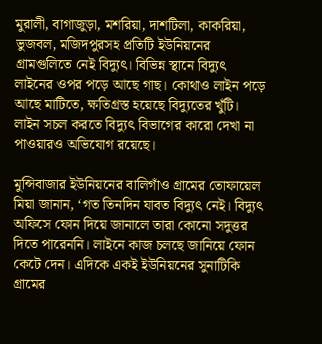মুরালী, বাগাজুড়া, মশরিয়া, দাশটিলা, কাকরিয়া, ভুজবল, মজিদপুরসহ প্রতিটি ইউনিয়নের গ্রামগুলিতে নেই বিদ্যুৎ। বিভিন্ন স্থানে বিদ্যুৎ লাইনের ওপর পড়ে আছে গাছ। কোথাও লাইন পড়ে আছে মাটিতে, ক্ষতিগ্রস্ত হয়েছে বিদ্যুতের খুঁটি। লাইন সচল করতে বিদ্যুৎ বিভাগের কারো দেখা না পাওয়ারও অভিযোগ রয়েছে।

মুন্সিবাজার ইউনিয়নের বালিগাঁও গ্রামের তোফায়েল মিয়া জানান, ‘গত তিনদিন যাবত বিদ্যুৎ নেই। বিদ্যুৎ অফিসে ফোন দিয়ে জানালে তারা কোনো সদুত্তর দিতে পারেননি। লাইনে কাজ চলছে জানিয়ে ফোন কেটে দেন। এদিকে একই ইউনিয়নের সুনাটিকি গ্রামের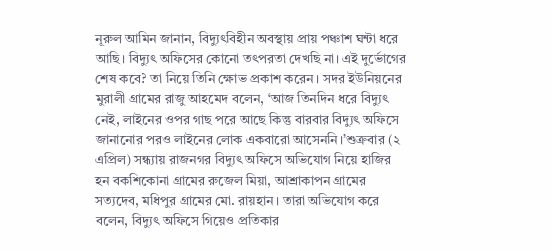নূরুল আমিন জানান, বিদ্যুৎবিহীন অবস্থায় প্রায় পঞ্চাশ ঘন্টা ধরে আছি। বিদ্যুৎ অফিসের কোনো তৎপরতা দেখছি না। এই দুর্ভোগের শেষ কবে? তা নিয়ে তিনি ক্ষোভ প্রকাশ করেন। সদর ইউনিয়নের মুরালী গ্রামের রাজু আহমেদ বলেন, ‘আজ তিনদিন ধরে বিদ্যুৎ নেই, লাইনের ওপর গাছ পরে আছে কিন্তু বারবার বিদ্যুৎ অফিসে জানানোর পরও লাইনের লোক একবারো আসেননি।’শুক্রবার (২ এপ্রিল) সন্ধ্যায় রাজনগর বিদ্যুৎ অফিসে অভিযোগ নিয়ে হাজির হন বকশিকোনা গ্রামের রুজেল মিয়া, আশ্রাকাপন গ্রামের সত্যদেব, মধিপুর গ্রামের মো. রায়হান। তারা অভিযোগ করে বলেন, বিদ্যুৎ অফিসে গিয়েও প্রতিকার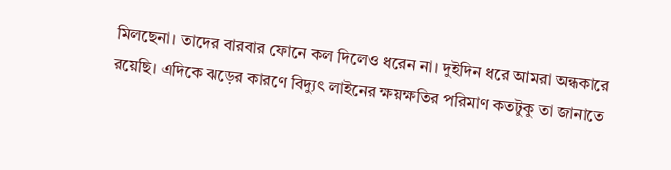মিলছেনা। তাদের বারবার ফোনে কল দিলেও ধরেন না। দুইদিন ধরে আমরা অন্ধকারে রয়েছি। এদিকে ঝড়ের কারণে বিদ্যুৎ লাইনের ক্ষয়ক্ষতির পরিমাণ কতটুকু তা জানাতে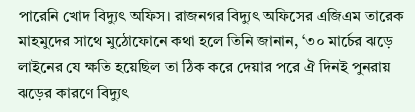পারেনি খোদ বিদ্যুৎ অফিস। রাজনগর বিদ্যুৎ অফিসের এজিএম তারেক মাহমুদের সাথে মুঠোফোনে কথা হলে তিনি জানান, ‘৩০ মার্চের ঝড়ে লাইনের যে ক্ষতি হয়েছিল তা ঠিক করে দেয়ার পরে ঐ দিনই পুনরায় ঝড়ের কারণে বিদ্যুৎ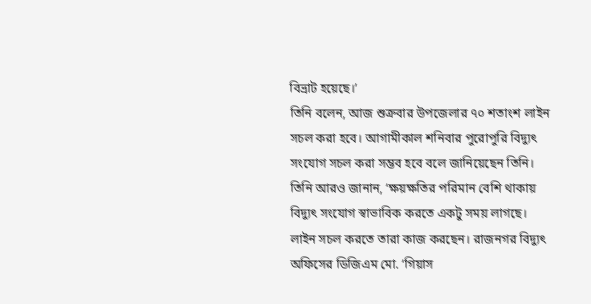বিভ্রাট হয়েছে।’
তিনি বলেন, আজ শুক্রবার উপজেলার ৭০ শতাংশ লাইন সচল করা হবে। আগামীকাল শনিবার পুরোপুরি বিদ্যুৎ সংযোগ সচল করা সম্ভব হবে বলে জানিয়েছেন তিনি। তিনি আরও জানান, ‘ক্ষয়ক্ষতির পরিমান বেশি থাকায় বিদ্যুৎ সংযোগ স্বাভাবিক করতে একটু সময় লাগছে। লাইন সচল করতে তারা কাজ করছেন। রাজনগর বিদ্যুৎ অফিসের ডিজিএম মো. ‘গিয়াস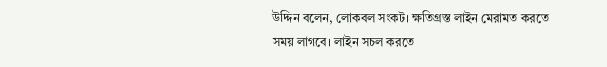উদ্দিন বলেন, লোকবল সংকট। ক্ষতিগ্রস্ত লাইন মেরামত করতে সময় লাগবে। লাইন সচল করতে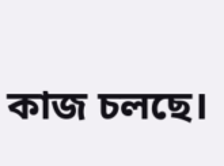কাজ চলছে।